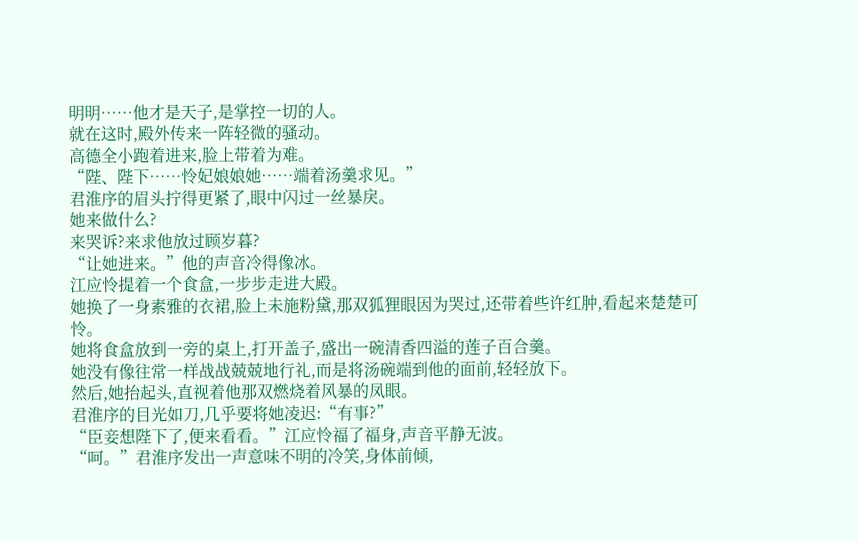明明……他才是天子,是掌控一切的人。
就在这时,殿外传来一阵轻微的骚动。
高德全小跑着进来,脸上带着为难。
“陛、陛下……怜妃娘娘她……端着汤羹求见。”
君淮序的眉头拧得更紧了,眼中闪过一丝暴戾。
她来做什么?
来哭诉?来求他放过顾岁暮?
“让她进来。”他的声音冷得像冰。
江应怜提着一个食盒,一步步走进大殿。
她换了一身素雅的衣裙,脸上未施粉黛,那双狐狸眼因为哭过,还带着些许红肿,看起来楚楚可怜。
她将食盒放到一旁的桌上,打开盖子,盛出一碗清香四溢的莲子百合羹。
她没有像往常一样战战兢兢地行礼,而是将汤碗端到他的面前,轻轻放下。
然后,她抬起头,直视着他那双燃烧着风暴的凤眼。
君淮序的目光如刀,几乎要将她凌迟:“有事?”
“臣妾想陛下了,便来看看。”江应怜福了福身,声音平静无波。
“呵。”君淮序发出一声意味不明的冷笑,身体前倾,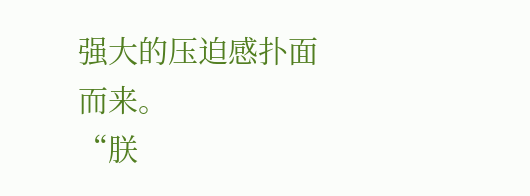强大的压迫感扑面而来。
“朕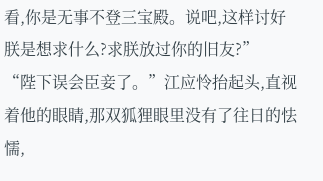看,你是无事不登三宝殿。说吧,这样讨好朕是想求什么?求朕放过你的旧友?”
“陛下误会臣妾了。”江应怜抬起头,直视着他的眼睛,那双狐狸眼里没有了往日的怯懦,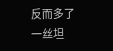反而多了一丝坦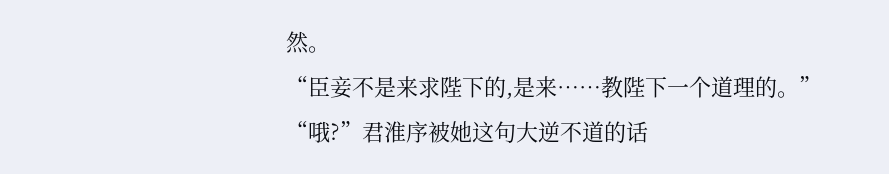然。
“臣妾不是来求陛下的,是来……教陛下一个道理的。”
“哦?”君淮序被她这句大逆不道的话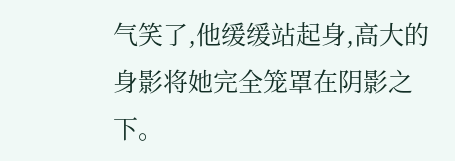气笑了,他缓缓站起身,高大的身影将她完全笼罩在阴影之下。